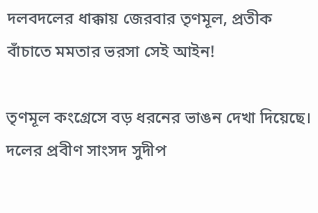দলবদলের ধাক্কায় জেরবার তৃণমূল, প্রতীক বাঁচাতে মমতার ভরসা সেই আইন!

তৃণমূল কংগ্রেসে বড় ধরনের ভাঙন দেখা দিয়েছে। দলের প্রবীণ সাংসদ সুদীপ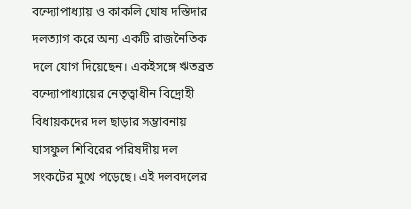বন্দ্যোপাধ্যায় ও কাকলি ঘোষ দস্তিদার দলত্যাগ করে অন্য একটি রাজনৈতিক দলে যোগ দিয়েছেন। একইসঙ্গে ঋতব্রত বন্দ্যোপাধ্যায়ের নেতৃত্বাধীন বিদ্রোহী বিধায়কদের দল ছাড়ার সম্ভাবনায় ঘাসফুল শিবিরের পরিষদীয় দল সংকটের মুখে পড়েছে। এই দলবদলের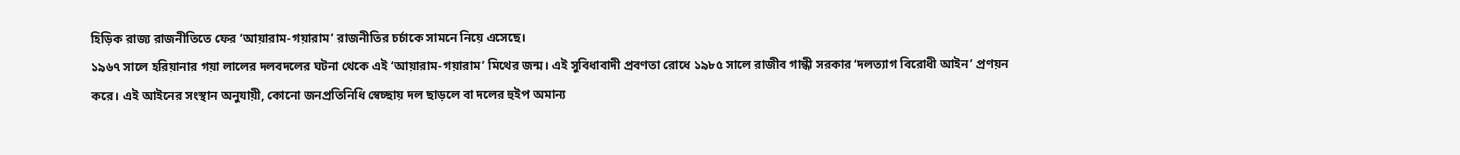হিড়িক রাজ্য রাজনীতিতে ফের ‘আয়ারাম-গয়ারাম’ রাজনীতির চর্চাকে সামনে নিয়ে এসেছে।
১৯৬৭ সালে হরিয়ানার গয়া লালের দলবদলের ঘটনা থেকে এই ‘আয়ারাম-গয়ারাম’ মিথের জন্ম। এই সুবিধাবাদী প্রবণতা রোধে ১৯৮৫ সালে রাজীব গান্ধী সরকার ‘দলত্যাগ বিরোধী আইন’ প্রণয়ন করে। এই আইনের সংস্থান অনুযায়ী, কোনো জনপ্রতিনিধি স্বেচ্ছায় দল ছাড়লে বা দলের হুইপ অমান্য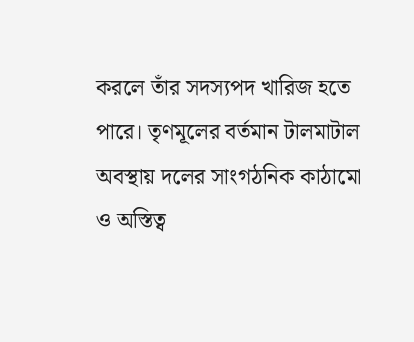করলে তাঁর সদস্যপদ খারিজ হতে পারে। তৃণমূলের বর্তমান টালমাটাল অবস্থায় দলের সাংগঠনিক কাঠামো ও অস্তিত্ব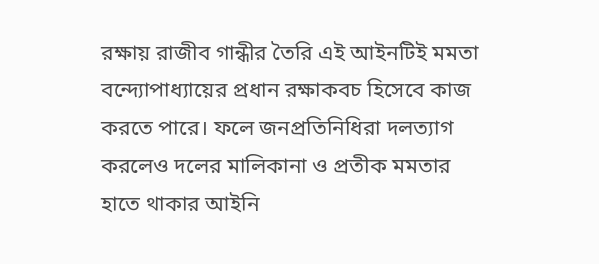রক্ষায় রাজীব গান্ধীর তৈরি এই আইনটিই মমতা বন্দ্যোপাধ্যায়ের প্রধান রক্ষাকবচ হিসেবে কাজ করতে পারে। ফলে জনপ্রতিনিধিরা দলত্যাগ করলেও দলের মালিকানা ও প্রতীক মমতার হাতে থাকার আইনি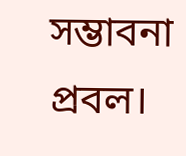সম্ভাবনা প্রবল।